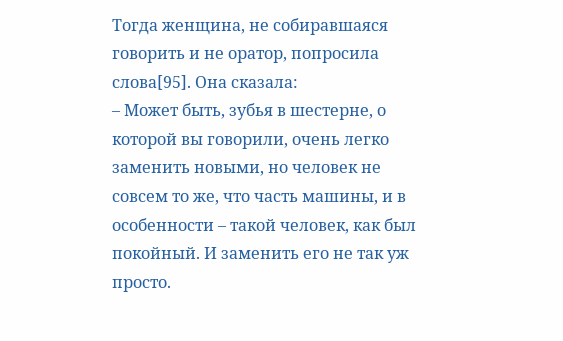Тогда женщина, не собиравшаяся говорить и не оратор, попросила слова[95]. Она сказала:
– Может быть, зубья в шестерне, о которой вы говорили, очень легко заменить новыми, но человек не совсем то же, что часть машины, и в особенности – такой человек, как был покойный. И заменить его не так уж просто.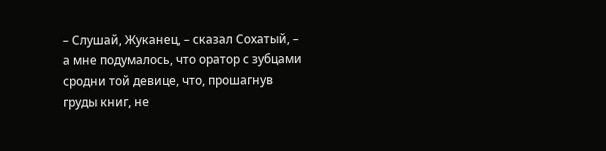– Слушай, Жуканец, – сказал Сохатый, – а мне подумалось, что оратор с зубцами сродни той девице, что, прошагнув груды книг, не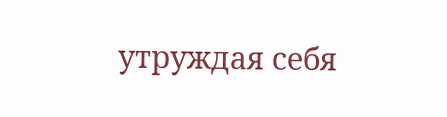утруждая себя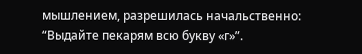мышлением, разрешилась начальственно: “Выдайте пекарям всю букву «г»”.